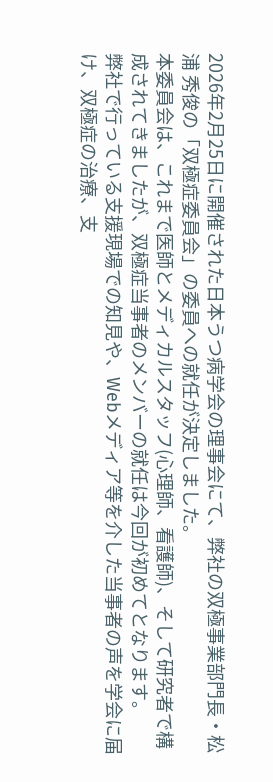2026年2月25日に開催された日本うつ病学会の理事会にて、弊社の双極事業部門長・松浦 秀俊の「双極症委員会」の委員への就任が決定しました。
本委員会は、これまで医師とメディカルスタッフ(心理師、看護師)、そして研究者で構成されてきましたが、双極症当事者のメンバーの就任は今回が初めてとなります。
弊社で行っている支援現場での知見や、Webメディア等を介した当事者の声を学会に届け、双極症の治療、支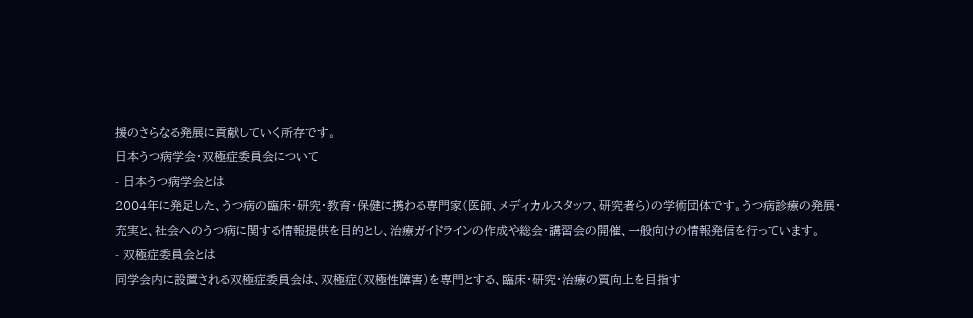援のさらなる発展に貢献していく所存です。
日本うつ病学会・双極症委員会について
- 日本うつ病学会とは
2004年に発足した、うつ病の臨床・研究・教育・保健に携わる専門家(医師、メディカルスタッフ、研究者ら)の学術団体です。うつ病診療の発展・充実と、社会へのうつ病に関する情報提供を目的とし、治療ガイドラインの作成や総会・講習会の開催、一般向けの情報発信を行っています。
- 双極症委員会とは
同学会内に設置される双極症委員会は、双極症(双極性障害)を専門とする、臨床・研究・治療の質向上を目指す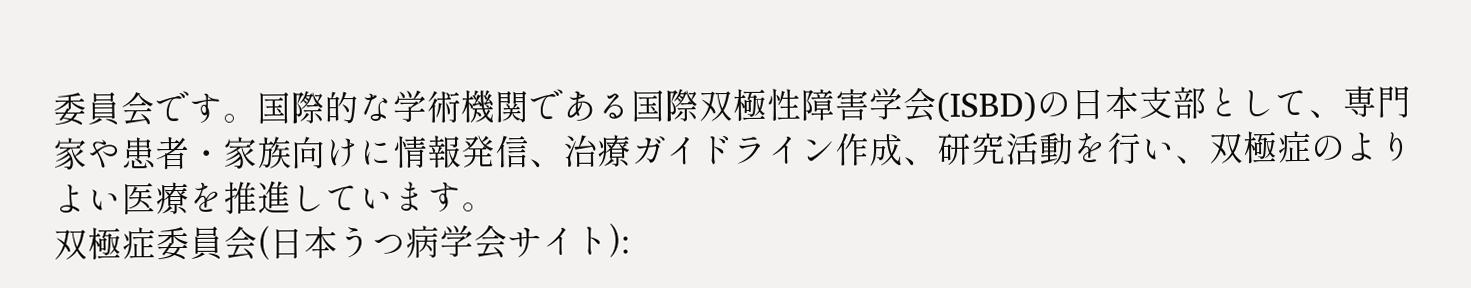委員会です。国際的な学術機関である国際双極性障害学会(ISBD)の日本支部として、専門家や患者・家族向けに情報発信、治療ガイドライン作成、研究活動を行い、双極症のよりよい医療を推進しています。
双極症委員会(日本うつ病学会サイト):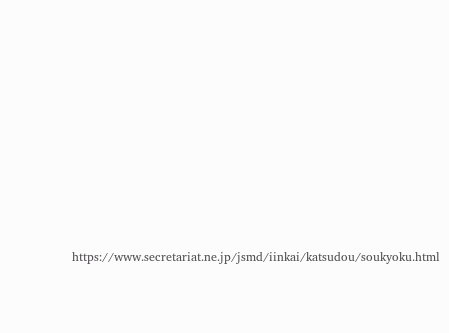https://www.secretariat.ne.jp/jsmd/iinkai/katsudou/soukyoku.html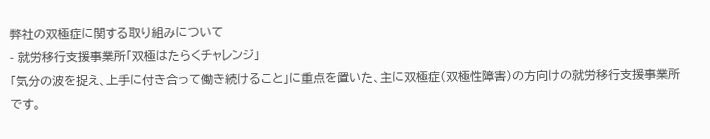弊社の双極症に関する取り組みについて
- 就労移行支援事業所「双極はたらくチャレンジ」
「気分の波を捉え、上手に付き合って働き続けること」に重点を置いた、主に双極症(双極性障害)の方向けの就労移行支援事業所です。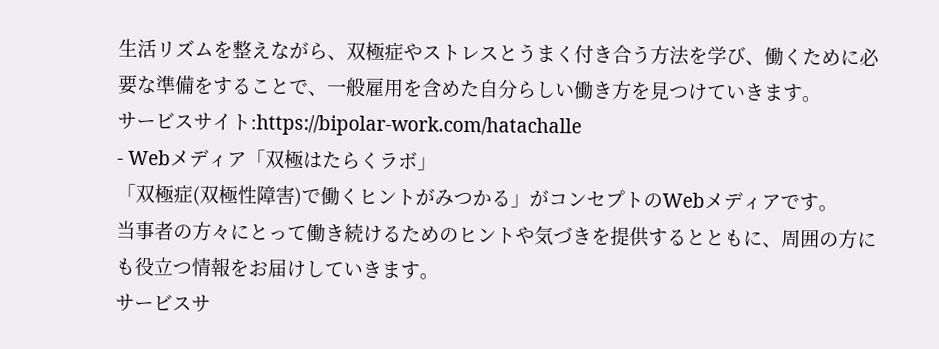生活リズムを整えながら、双極症やストレスとうまく付き合う方法を学び、働くために必要な準備をすることで、一般雇用を含めた自分らしい働き方を見つけていきます。
サービスサイト:https://bipolar-work.com/hatachalle
- Webメディア「双極はたらくラボ」
「双極症(双極性障害)で働くヒントがみつかる」がコンセプトのWebメディアです。
当事者の方々にとって働き続けるためのヒントや気づきを提供するとともに、周囲の方にも役立つ情報をお届けしていきます。
サービスサ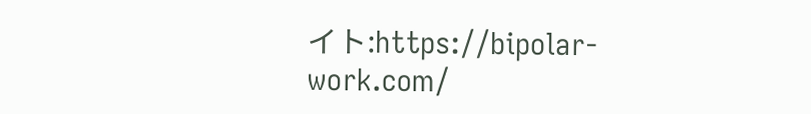イト:https://bipolar-work.com/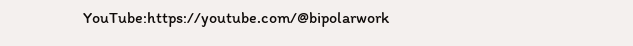YouTube:https://youtube.com/@bipolarwork